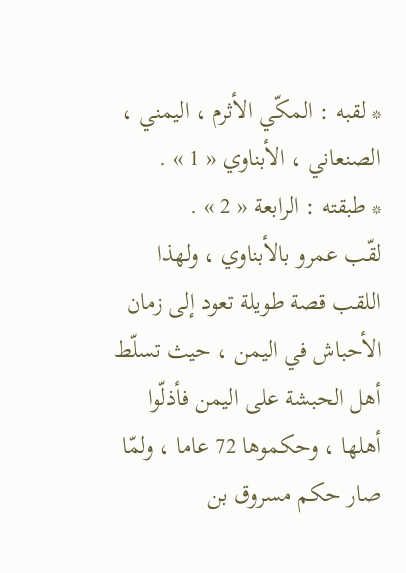* لقبه : المكّي الأثرم ، اليمني ، الصنعاني ، الأبناوي « 1 » .
* طبقته : الرابعة « 2 » .
لقّب عمرو بالأبناوي ، ولهذا اللقب قصة طويلة تعود إلى زمان الأحباش في اليمن ، حيث تسلّط أهل الحبشة على اليمن فأذلّوا أهلها ، وحكموها 72 عاما ، ولمّا صار حكم مسروق بن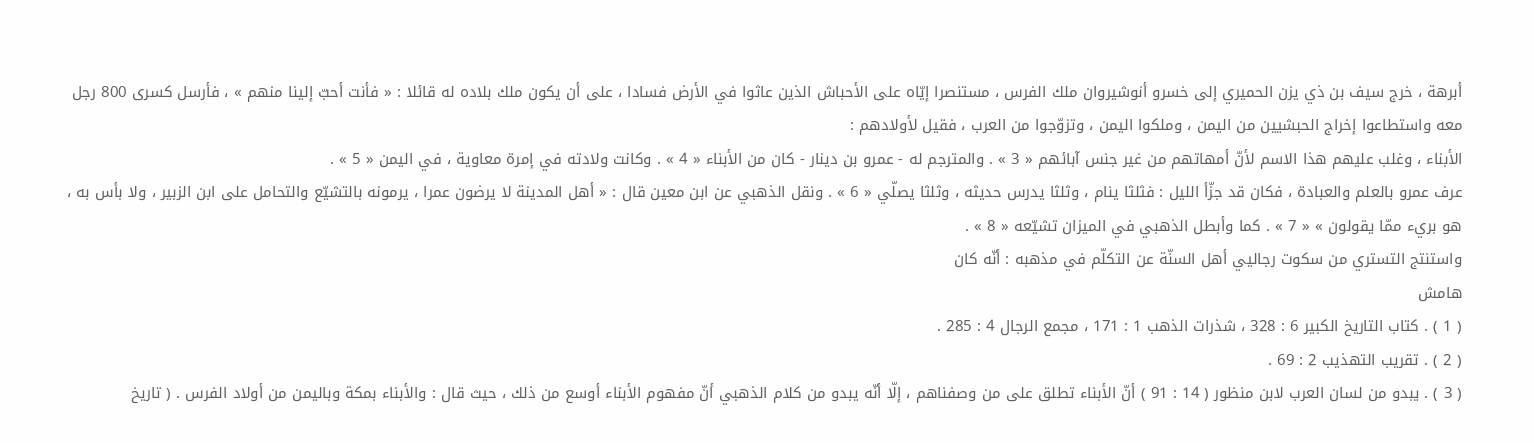أبرهة ، خرج سيف بن ذي يزن الحميري إلى خسرو أنوشيروان ملك الفرس ، مستنصرا إيّاه على الأحباش الذين عاثوا في الأرض فسادا ، على أن يكون ملك بلاده له قائلا : « فأنت أحبّ إلينا منهم » ، فأرسل كسرى 800 رجل معه واستطاعوا إخراج الحبشيين من اليمن ، وملكوا اليمن ، وتزوّجوا من العرب ، فقيل لأولادهم :
الأبناء ، وغلب عليهم هذا الاسم لأنّ أمهاتهم من غير جنس آبائهم « 3 » . والمترجم له - عمرو بن دينار - كان من الأبناء « 4 » . وكانت ولادته في إمرة معاوية ، في اليمن « 5 » .
عرف عمرو بالعلم والعبادة ، فكان قد جزّأ الليل : فثلثا ينام ، وثلثا يدرس حديثه ، وثلثا يصلّي « 6 » . ونقل الذهبي عن ابن معين قال : « أهل المدينة لا يرضون عمرا ، يرمونه بالتشيّع والتحامل على ابن الزبير ، ولا بأس به ، هو بريء ممّا يقولون » « 7 » . كما وأبطل الذهبي في الميزان تشيّعه « 8 » .
واستنتج التستري من سكوت رجاليي أهل السنّة عن التكلّم في مذهبه : أنّه كان
هامش
( 1 ) . كتاب التاريخ الكبير 6 : 328 ، شذرات الذهب 1 : 171 ، مجمع الرجال 4 : 285 .
( 2 ) . تقريب التهذيب 2 : 69 .
( 3 ) . يبدو من لسان العرب لابن منظور ( 14 : 91 ) أنّ الأبناء تطلق على من وصفناهم ، إلّا أنّه يبدو من كلام الذهبي أنّ مفهوم الأبناء أوسع من ذلك ، حيث قال : والأبناء بمكة وباليمن من أولاد الفرس . ( تاريخ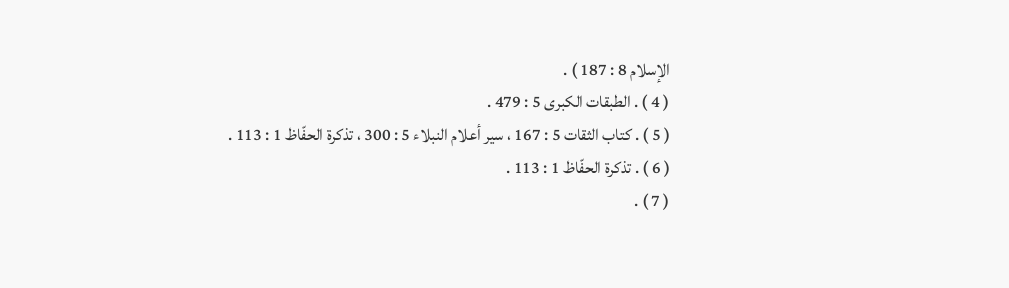الإسلام 8 : 187 ) .
( 4 ) . الطبقات الكبرى 5 : 479 .
( 5 ) . كتاب الثقات 5 : 167 ، سير أعلام النبلاء 5 : 300 ، تذكرة الحفّاظ 1 : 113 .
( 6 ) . تذكرة الحفّاظ 1 : 113 .
( 7 ) .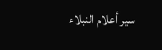سير أعلام النبلاء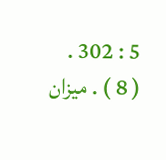5 : 302 .
( 8 ) . ميزان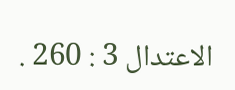الاعتدال 3 : 260 .